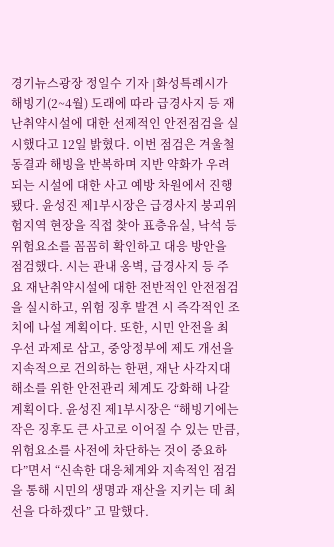경기뉴스광장 정일수 기자 |화성특례시가 해빙기(2~4월) 도래에 따라 급경사지 등 재난취약시설에 대한 선제적인 안전점검을 실시했다고 12일 밝혔다. 이번 점검은 겨울철 동결과 해빙을 반복하며 지반 약화가 우려되는 시설에 대한 사고 예방 차원에서 진행됐다. 윤성진 제1부시장은 급경사지 붕괴위험지역 현장을 직접 찾아 표층유실, 낙석 등 위험요소를 꼼꼼히 확인하고 대응 방안을 점검했다. 시는 관내 옹벽, 급경사지 등 주요 재난취약시설에 대한 전반적인 안전점검을 실시하고, 위험 징후 발견 시 즉각적인 조치에 나설 계획이다. 또한, 시민 안전을 최우선 과제로 삼고, 중앙정부에 제도 개선을 지속적으로 건의하는 한편, 재난 사각지대 해소를 위한 안전관리 체계도 강화해 나갈 계획이다. 윤성진 제1부시장은 “해빙기에는 작은 징후도 큰 사고로 이어질 수 있는 만큼, 위험요소를 사전에 차단하는 것이 중요하다”면서 “신속한 대응체계와 지속적인 점검을 통해 시민의 생명과 재산을 지키는 데 최선을 다하겠다” 고 말했다.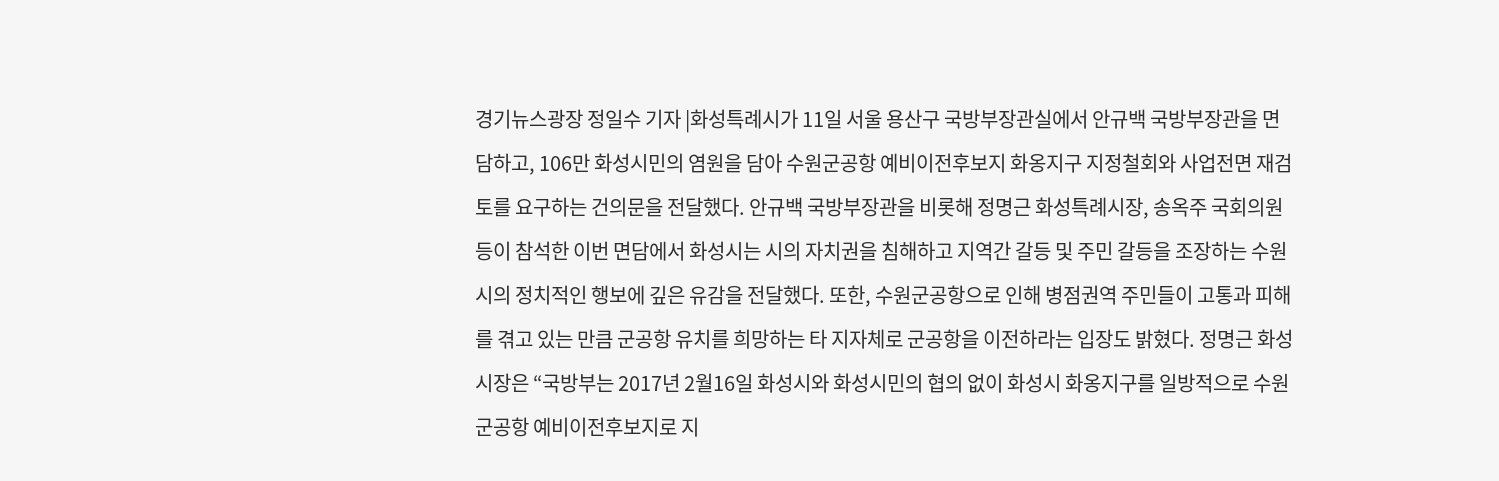경기뉴스광장 정일수 기자 |화성특례시가 11일 서울 용산구 국방부장관실에서 안규백 국방부장관을 면담하고, 106만 화성시민의 염원을 담아 수원군공항 예비이전후보지 화옹지구 지정철회와 사업전면 재검토를 요구하는 건의문을 전달했다. 안규백 국방부장관을 비롯해 정명근 화성특례시장, 송옥주 국회의원 등이 참석한 이번 면담에서 화성시는 시의 자치권을 침해하고 지역간 갈등 및 주민 갈등을 조장하는 수원시의 정치적인 행보에 깊은 유감을 전달했다. 또한, 수원군공항으로 인해 병점권역 주민들이 고통과 피해를 겪고 있는 만큼 군공항 유치를 희망하는 타 지자체로 군공항을 이전하라는 입장도 밝혔다. 정명근 화성시장은 “국방부는 2017년 2월16일 화성시와 화성시민의 협의 없이 화성시 화옹지구를 일방적으로 수원군공항 예비이전후보지로 지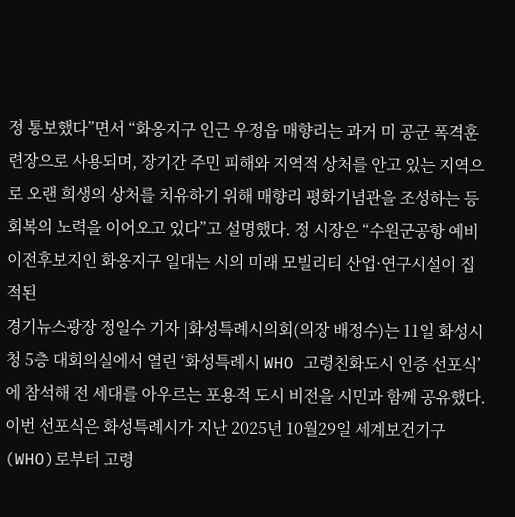정 통보했다”면서 “화옹지구 인근 우정읍 매향리는 과거 미 공군 폭격훈련장으로 사용되며, 장기간 주민 피해와 지역적 상처를 안고 있는 지역으로 오랜 희생의 상처를 치유하기 위해 매향리 평화기념관을 조성하는 등 회복의 노력을 이어오고 있다”고 설명했다. 정 시장은 “수원군공항 예비이전후보지인 화옹지구 일대는 시의 미래 모빌리티 산업·연구시설이 집적된
경기뉴스광장 정일수 기자 |화성특례시의회(의장 배정수)는 11일 화성시청 5층 대회의실에서 열린 ‘화성특례시 WHO 고령친화도시 인증 선포식’에 참석해 전 세대를 아우르는 포용적 도시 비전을 시민과 함께 공유했다. 이번 선포식은 화성특례시가 지난 2025년 10월29일 세계보건기구(WHO)로부터 고령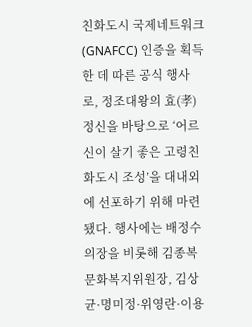친화도시 국제네트워크(GNAFCC) 인증을 획득한 데 따른 공식 행사로, 정조대왕의 효(孝) 정신을 바탕으로 ‘어르신이 살기 좋은 고령친화도시 조성’을 대내외에 선포하기 위해 마련됐다. 행사에는 배정수 의장을 비롯해 김종복 문화복지위원장, 김상균·명미정·위영란·이용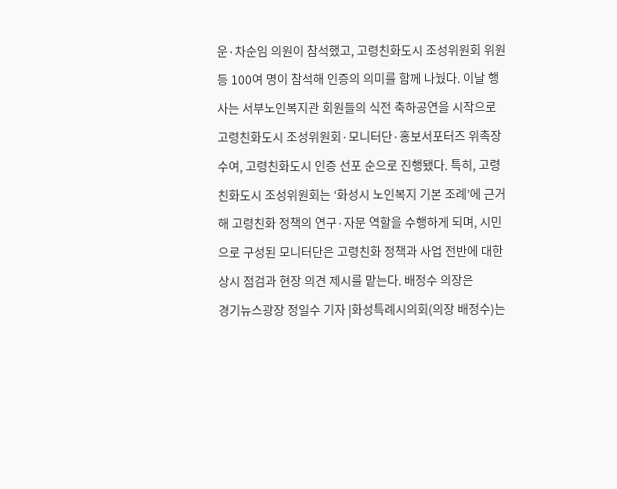운·차순임 의원이 참석했고, 고령친화도시 조성위원회 위원 등 100여 명이 참석해 인증의 의미를 함께 나눴다. 이날 행사는 서부노인복지관 회원들의 식전 축하공연을 시작으로 고령친화도시 조성위원회·모니터단·홍보서포터즈 위촉장 수여, 고령친화도시 인증 선포 순으로 진행됐다. 특히, 고령친화도시 조성위원회는 ‘화성시 노인복지 기본 조례’에 근거해 고령친화 정책의 연구·자문 역할을 수행하게 되며, 시민으로 구성된 모니터단은 고령친화 정책과 사업 전반에 대한 상시 점검과 현장 의견 제시를 맡는다. 배정수 의장은
경기뉴스광장 정일수 기자 |화성특례시의회(의장 배정수)는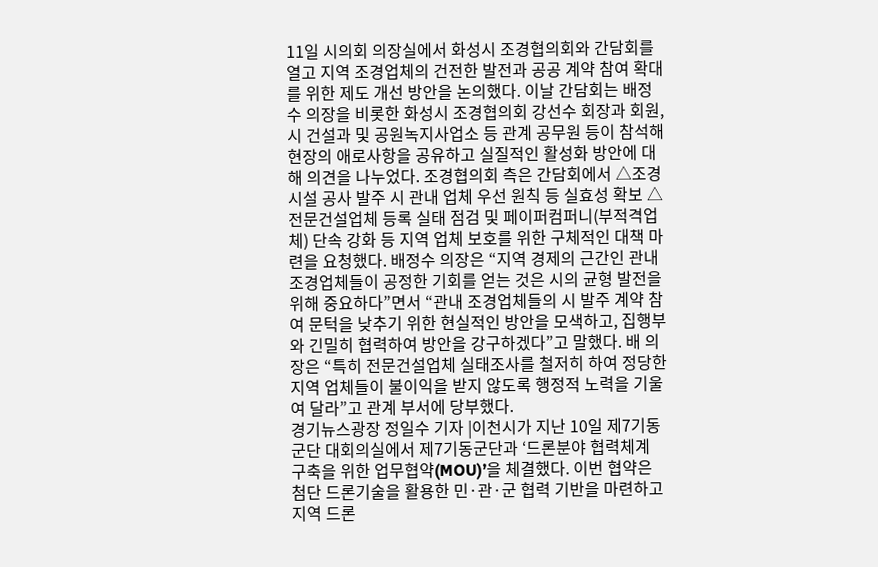11일 시의회 의장실에서 화성시 조경협의회와 간담회를 열고 지역 조경업체의 건전한 발전과 공공 계약 참여 확대를 위한 제도 개선 방안을 논의했다. 이날 간담회는 배정수 의장을 비롯한 화성시 조경협의회 강선수 회장과 회원, 시 건설과 및 공원녹지사업소 등 관계 공무원 등이 참석해 현장의 애로사항을 공유하고 실질적인 활성화 방안에 대해 의견을 나누었다. 조경협의회 측은 간담회에서 △조경시설 공사 발주 시 관내 업체 우선 원칙 등 실효성 확보 △전문건설업체 등록 실태 점검 및 페이퍼컴퍼니(부적격업체) 단속 강화 등 지역 업체 보호를 위한 구체적인 대책 마련을 요청했다. 배정수 의장은 “지역 경제의 근간인 관내 조경업체들이 공정한 기회를 얻는 것은 시의 균형 발전을 위해 중요하다”면서 “관내 조경업체들의 시 발주 계약 참여 문턱을 낮추기 위한 현실적인 방안을 모색하고, 집행부와 긴밀히 협력하여 방안을 강구하겠다”고 말했다. 배 의장은 “특히 전문건설업체 실태조사를 철저히 하여 정당한 지역 업체들이 불이익을 받지 않도록 행정적 노력을 기울여 달라”고 관계 부서에 당부했다.
경기뉴스광장 정일수 기자 |이천시가 지난 10일 제7기동군단 대회의실에서 제7기동군단과 ‘드론분야 협력체계 구축을 위한 업무협약(MOU)’을 체결했다. 이번 협약은 첨단 드론기술을 활용한 민·관·군 협력 기반을 마련하고 지역 드론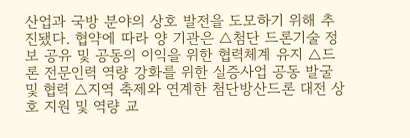산업과 국방 분야의 상호 발전을 도모하기 위해 추진됐다. 협약에 따라 양 기관은 △첨단 드론기술 정보 공유 및 공동의 이익을 위한 협력체계 유지 △드론 전문인력 역량 강화를 위한 실증사업 공동 발굴 및 협력 △지역 축제와 연계한 첨단방산드론 대전 상호 지원 및 역량 교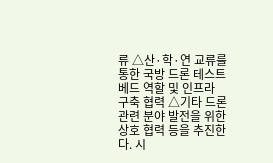류 △산·학·연 교류를 통한 국방 드론 테스트베드 역할 및 인프라 구축 협력 △기타 드론 관련 분야 발전을 위한 상호 협력 등을 추진한다. 시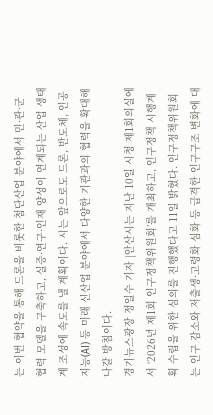는 이번 협약을 통해 드론을 비롯한 첨단산업 분야에서 민·관·군 협력 모델을 구축하고, 실증·연구·인재 양성이 연계되는 산업 생태계 조성에 속도를 낼 계획이다. 시는 앞으로도 드론, 반도체, 인공지능(AI) 등 미래 신산업 분야에서 다양한 기관과의 협력을 확대해 나갈 방침이다.
경기뉴스광장 정일수 기자 |안산시는 지난 10일 시청 제1회의실에서 ‘2026년 제1회 인구정책위원회’를 개최하고, 인구정책 시행계획 수립을 위한 심의를 진행했다고 11일 밝혔다. 인구정책위원회는 인구 감소와 저출생·고령화 심화 등 급격한 인구구조 변화에 대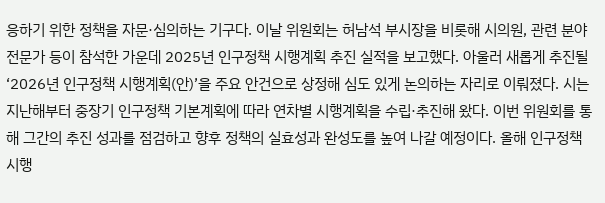응하기 위한 정책을 자문·심의하는 기구다. 이날 위원회는 허남석 부시장을 비롯해 시의원, 관련 분야 전문가 등이 참석한 가운데 2025년 인구정책 시행계획 추진 실적을 보고했다. 아울러 새롭게 추진될 ‘2026년 인구정책 시행계획(안)’을 주요 안건으로 상정해 심도 있게 논의하는 자리로 이뤄졌다. 시는 지난해부터 중장기 인구정책 기본계획에 따라 연차별 시행계획을 수립·추진해 왔다. 이번 위원회를 통해 그간의 추진 성과를 점검하고 향후 정책의 실효성과 완성도를 높여 나갈 예정이다. 올해 인구정책 시행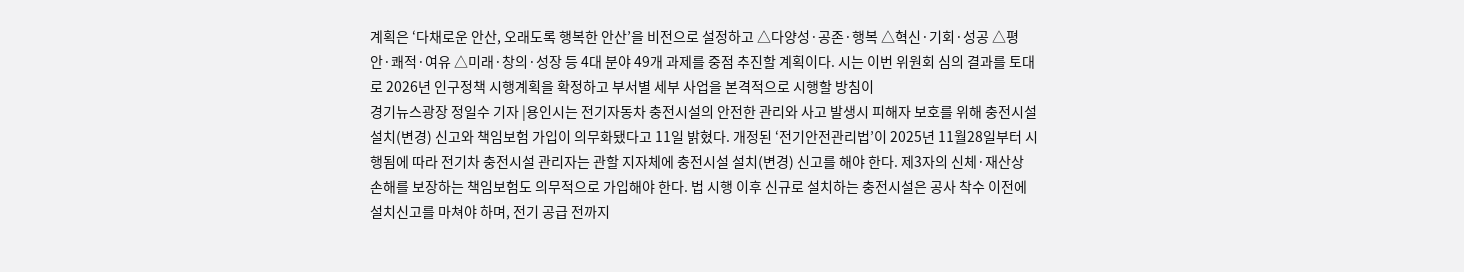계획은 ‘다채로운 안산, 오래도록 행복한 안산’을 비전으로 설정하고 △다양성·공존·행복 △혁신·기회·성공 △평안·쾌적·여유 △미래·창의·성장 등 4대 분야 49개 과제를 중점 추진할 계획이다. 시는 이번 위원회 심의 결과를 토대로 2026년 인구정책 시행계획을 확정하고 부서별 세부 사업을 본격적으로 시행할 방침이
경기뉴스광장 정일수 기자 |용인시는 전기자동차 충전시설의 안전한 관리와 사고 발생시 피해자 보호를 위해 충전시설 설치(변경) 신고와 책임보험 가입이 의무화됐다고 11일 밝혔다. 개정된 ‘전기안전관리법’이 2025년 11월28일부터 시행됨에 따라 전기차 충전시설 관리자는 관할 지자체에 충전시설 설치(변경) 신고를 해야 한다. 제3자의 신체·재산상 손해를 보장하는 책임보험도 의무적으로 가입해야 한다. 법 시행 이후 신규로 설치하는 충전시설은 공사 착수 이전에 설치신고를 마쳐야 하며, 전기 공급 전까지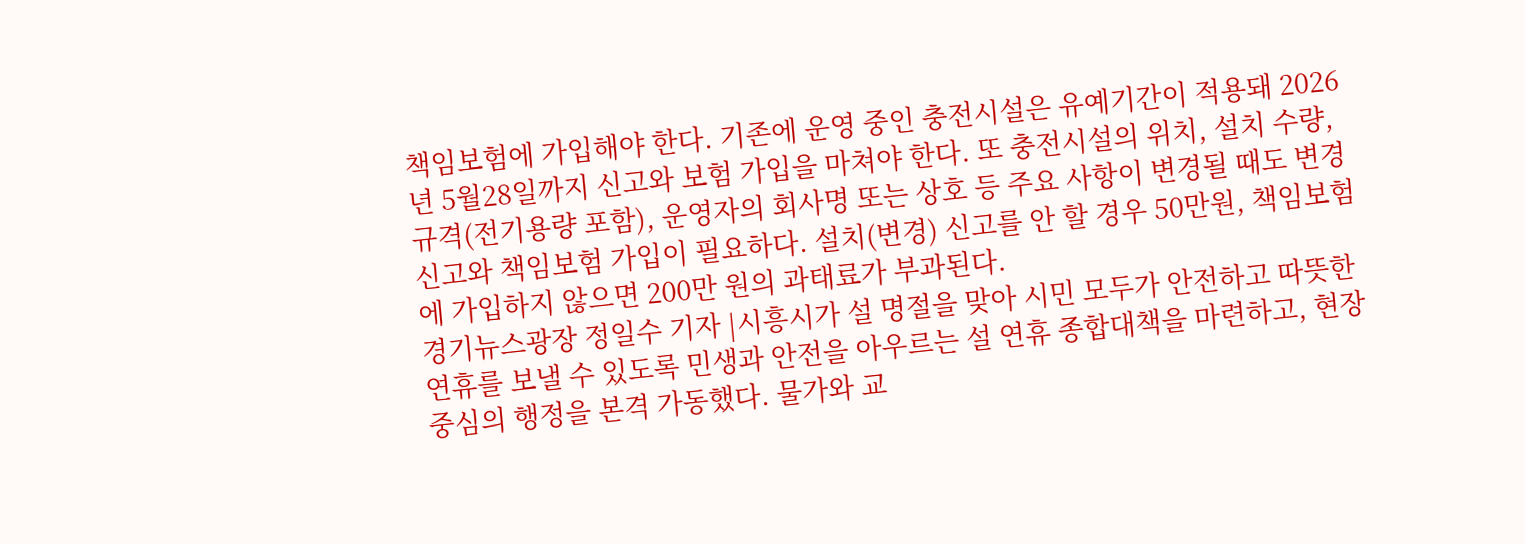책임보험에 가입해야 한다. 기존에 운영 중인 충전시설은 유예기간이 적용돼 2026년 5월28일까지 신고와 보험 가입을 마쳐야 한다. 또 충전시설의 위치, 설치 수량, 규격(전기용량 포함), 운영자의 회사명 또는 상호 등 주요 사항이 변경될 때도 변경신고와 책임보험 가입이 필요하다. 설치(변경) 신고를 안 할 경우 50만원, 책임보험에 가입하지 않으면 200만 원의 과태료가 부과된다.
경기뉴스광장 정일수 기자 |시흥시가 설 명절을 맞아 시민 모두가 안전하고 따뜻한 연휴를 보낼 수 있도록 민생과 안전을 아우르는 설 연휴 종합대책을 마련하고, 현장 중심의 행정을 본격 가동했다. 물가와 교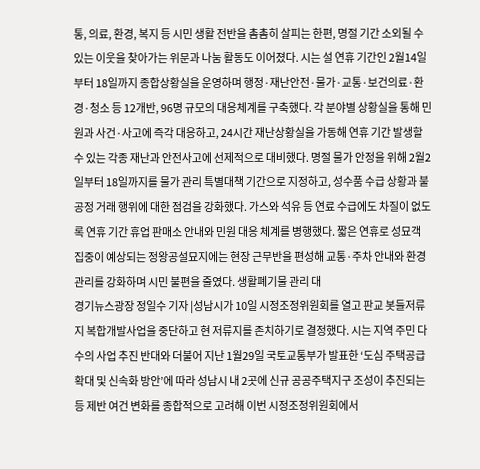통, 의료, 환경, 복지 등 시민 생활 전반을 촘촘히 살피는 한편, 명절 기간 소외될 수 있는 이웃을 찾아가는 위문과 나눔 활동도 이어졌다. 시는 설 연휴 기간인 2월14일부터 18일까지 종합상황실을 운영하며 행정·재난안전·물가·교통·보건의료·환경·청소 등 12개반, 96명 규모의 대응체계를 구축했다. 각 분야별 상황실을 통해 민원과 사건·사고에 즉각 대응하고, 24시간 재난상황실을 가동해 연휴 기간 발생할 수 있는 각종 재난과 안전사고에 선제적으로 대비했다. 명절 물가 안정을 위해 2월2일부터 18일까지를 물가 관리 특별대책 기간으로 지정하고, 성수품 수급 상황과 불공정 거래 행위에 대한 점검을 강화했다. 가스와 석유 등 연료 수급에도 차질이 없도록 연휴 기간 휴업 판매소 안내와 민원 대응 체계를 병행했다. 짧은 연휴로 성묘객 집중이 예상되는 정왕공설묘지에는 현장 근무반을 편성해 교통·주차 안내와 환경 관리를 강화하며 시민 불편을 줄였다. 생활폐기물 관리 대
경기뉴스광장 정일수 기자 |성남시가 10일 시정조정위원회를 열고 판교 봇들저류지 복합개발사업을 중단하고 현 저류지를 존치하기로 결정했다. 시는 지역 주민 다수의 사업 추진 반대와 더불어 지난 1월29일 국토교통부가 발표한 ‘도심 주택공급 확대 및 신속화 방안’에 따라 성남시 내 2곳에 신규 공공주택지구 조성이 추진되는 등 제반 여건 변화를 종합적으로 고려해 이번 시정조정위원회에서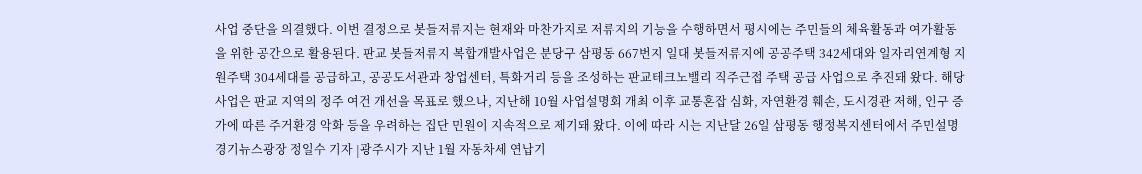사업 중단을 의결했다. 이번 결정으로 봇들저류지는 현재와 마찬가지로 저류지의 기능을 수행하면서 평시에는 주민들의 체육활동과 여가활동을 위한 공간으로 활용된다. 판교 봇들저류지 복합개발사업은 분당구 삼평동 667번지 일대 봇들저류지에 공공주택 342세대와 일자리연계형 지원주택 304세대를 공급하고, 공공도서관과 창업센터, 특화거리 등을 조성하는 판교테크노밸리 직주근접 주택 공급 사업으로 추진돼 왔다. 해당 사업은 판교 지역의 정주 여건 개선을 목표로 했으나, 지난해 10월 사업설명회 개최 이후 교통혼잡 심화, 자연환경 훼손, 도시경관 저해, 인구 증가에 따른 주거환경 악화 등을 우려하는 집단 민원이 지속적으로 제기돼 왔다. 이에 따라 시는 지난달 26일 삼평동 행정복지센터에서 주민설명
경기뉴스광장 정일수 기자 |광주시가 지난 1월 자동차세 연납기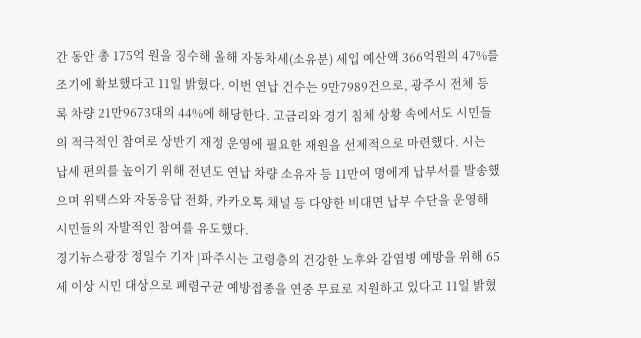간 동안 총 175억 원을 징수해 올해 자동차세(소유분) 세입 예산액 366억원의 47%를 조기에 확보했다고 11일 밝혔다. 이번 연납 건수는 9만7989건으로, 광주시 전체 등록 차량 21만9673대의 44%에 해당한다. 고금리와 경기 침체 상황 속에서도 시민들의 적극적인 참여로 상반기 재정 운영에 필요한 재원을 선제적으로 마련했다. 시는 납세 편의를 높이기 위해 전년도 연납 차량 소유자 등 11만여 명에게 납부서를 발송했으며 위택스와 자동응답 전화, 카카오톡 채널 등 다양한 비대면 납부 수단을 운영해 시민들의 자발적인 참여를 유도했다.
경기뉴스광장 정일수 기자 |파주시는 고령층의 건강한 노후와 감염병 예방을 위해 65세 이상 시민 대상으로 폐렴구균 예방접종을 연중 무료로 지원하고 있다고 11일 밝혔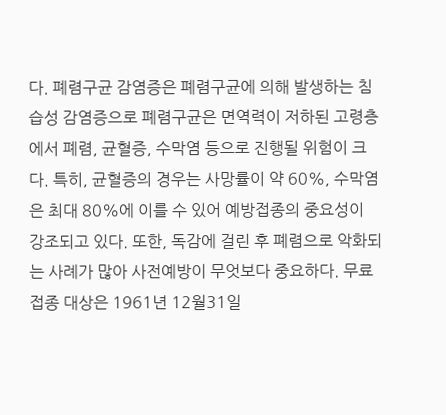다. 폐렴구균 감염증은 폐렴구균에 의해 발생하는 침습성 감염증으로 폐렴구균은 면역력이 저하된 고령층에서 폐렴, 균혈증, 수막염 등으로 진행될 위험이 크다. 특히, 균혈증의 경우는 사망률이 약 60%, 수막염은 최대 80%에 이를 수 있어 예방접종의 중요성이 강조되고 있다. 또한, 독감에 걸린 후 폐렴으로 악화되는 사례가 많아 사전예방이 무엇보다 중요하다. 무료 접종 대상은 1961년 12월31일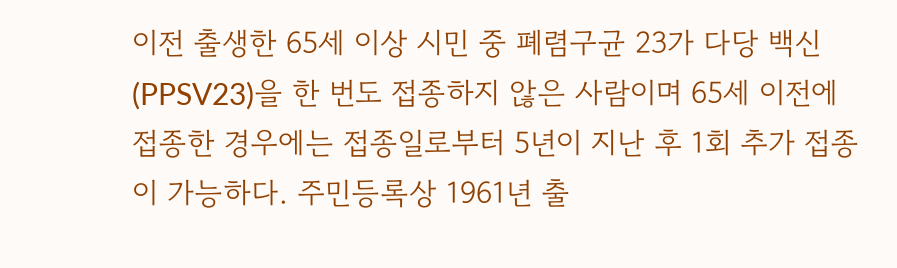이전 출생한 65세 이상 시민 중 폐렴구균 23가 다당 백신(PPSV23)을 한 번도 접종하지 않은 사람이며 65세 이전에 접종한 경우에는 접종일로부터 5년이 지난 후 1회 추가 접종이 가능하다. 주민등록상 1961년 출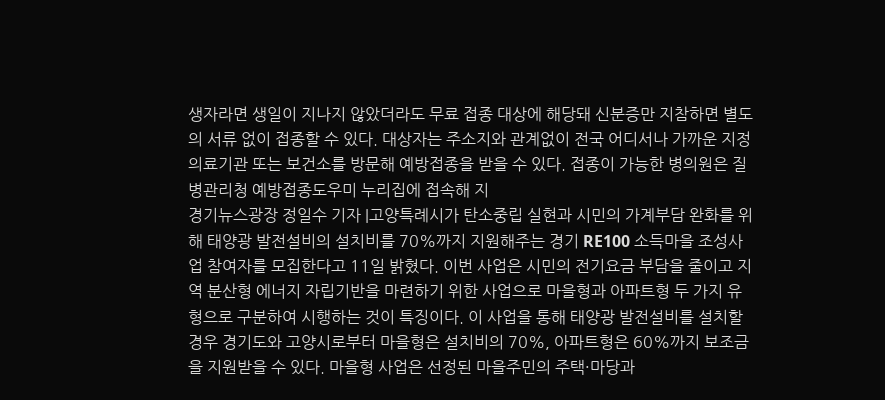생자라면 생일이 지나지 않았더라도 무료 접종 대상에 해당돼 신분증만 지참하면 별도의 서류 없이 접종할 수 있다. 대상자는 주소지와 관계없이 전국 어디서나 가까운 지정 의료기관 또는 보건소를 방문해 예방접종을 받을 수 있다. 접종이 가능한 병의원은 질병관리청 예방접종도우미 누리집에 접속해 지
경기뉴스광장 정일수 기자 |고양특례시가 탄소중립 실현과 시민의 가계부담 완화를 위해 태양광 발전설비의 설치비를 70%까지 지원해주는 경기 RE100 소득마을 조성사업 참여자를 모집한다고 11일 밝혔다. 이번 사업은 시민의 전기요금 부담을 줄이고 지역 분산형 에너지 자립기반을 마련하기 위한 사업으로 마을형과 아파트형 두 가지 유형으로 구분하여 시행하는 것이 특징이다. 이 사업을 통해 태양광 발전설비를 설치할 경우 경기도와 고양시로부터 마을형은 설치비의 70%, 아파트형은 60%까지 보조금을 지원받을 수 있다. 마을형 사업은 선정된 마을주민의 주택·마당과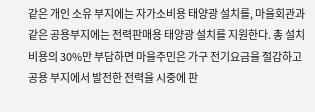같은 개인 소유 부지에는 자가소비용 태양광 설치를, 마을회관과 같은 공용부지에는 전력판매용 태양광 설치를 지원한다. 총 설치비용의 30%만 부담하면 마을주민은 가구 전기요금을 절감하고 공용 부지에서 발전한 전력을 시중에 판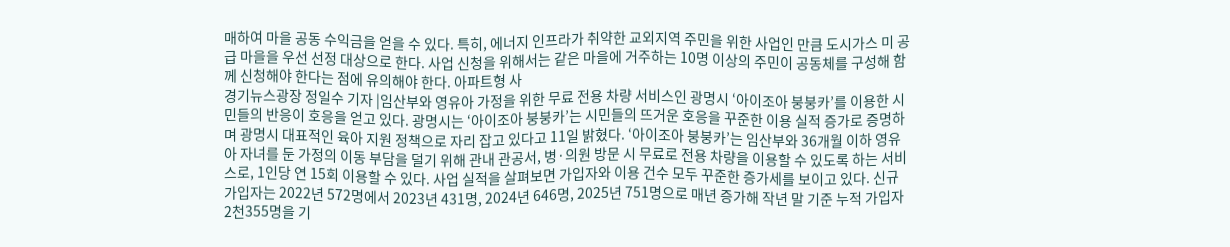매하여 마을 공동 수익금을 얻을 수 있다. 특히, 에너지 인프라가 취약한 교외지역 주민을 위한 사업인 만큼 도시가스 미 공급 마을을 우선 선정 대상으로 한다. 사업 신청을 위해서는 같은 마을에 거주하는 10명 이상의 주민이 공동체를 구성해 함께 신청해야 한다는 점에 유의해야 한다. 아파트형 사
경기뉴스광장 정일수 기자 |임산부와 영유아 가정을 위한 무료 전용 차량 서비스인 광명시 ‘아이조아 붕붕카’를 이용한 시민들의 반응이 호응을 얻고 있다. 광명시는 ‘아이조아 붕붕카’는 시민들의 뜨거운 호응을 꾸준한 이용 실적 증가로 증명하며 광명시 대표적인 육아 지원 정책으로 자리 잡고 있다고 11일 밝혔다. ‘아이조아 붕붕카’는 임산부와 36개월 이하 영유아 자녀를 둔 가정의 이동 부담을 덜기 위해 관내 관공서, 병·의원 방문 시 무료로 전용 차량을 이용할 수 있도록 하는 서비스로, 1인당 연 15회 이용할 수 있다. 사업 실적을 살펴보면 가입자와 이용 건수 모두 꾸준한 증가세를 보이고 있다. 신규 가입자는 2022년 572명에서 2023년 431명, 2024년 646명, 2025년 751명으로 매년 증가해 작년 말 기준 누적 가입자 2천355명을 기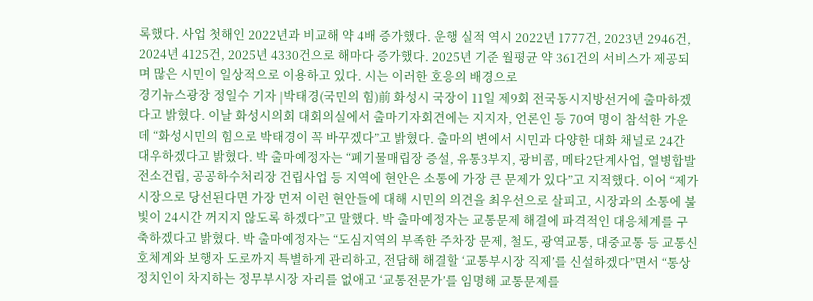록했다. 사업 첫해인 2022년과 비교해 약 4배 증가했다. 운행 실적 역시 2022년 1777건, 2023년 2946건, 2024년 4125건, 2025년 4330건으로 해마다 증가했다. 2025년 기준 월평균 약 361건의 서비스가 제공되며 많은 시민이 일상적으로 이용하고 있다. 시는 이러한 호응의 배경으로
경기뉴스광장 정일수 기자 |박태경(국민의 힘)前 화성시 국장이 11일 제9회 전국동시지방선거에 출마하겠다고 밝혔다. 이날 화성시의회 대회의실에서 출마기자회견에는 지지자, 언론인 등 70여 명이 참석한 가운데 “화성시민의 힘으로 박태경이 꼭 바꾸겠다”고 밝혔다. 출마의 변에서 시민과 다양한 대화 채널로 24간 대우하겠다고 밝혔다. 박 출마예정자는 “폐기물매립장 증설, 유통3부지, 광비콤, 메타2단계사업, 열병합발전소건립, 공공하수처리장 건립사업 등 지역에 현안은 소통에 가장 큰 문제가 있다”고 지적했다. 이어 “제가 시장으로 당선된다면 가장 먼저 이런 현안들에 대해 시민의 의견을 최우선으로 살피고, 시장과의 소통에 불빛이 24시간 꺼지지 않도록 하겠다”고 말했다. 박 출마예정자는 교통문제 해결에 파격적인 대응체계를 구축하겠다고 밝혔다. 박 출마예정자는 “도심지역의 부족한 주차장 문제, 철도, 광역교통, 대중교통 등 교통신호체계와 보행자 도로까지 특별하게 관리하고, 전담해 해결할 ‘교통부시장 직제’를 신설하겠다”면서 “통상 정치인이 차지하는 정무부시장 자리를 없애고 ‘교통전문가’를 임명해 교통문제를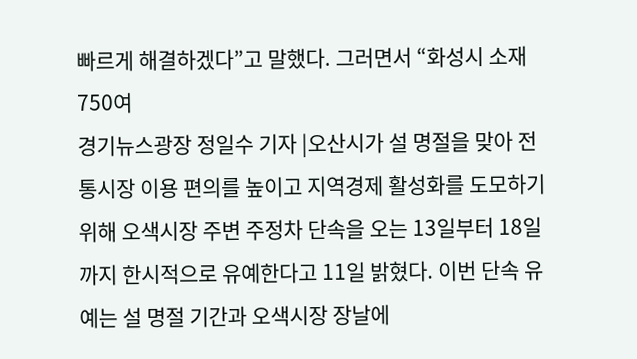빠르게 해결하겠다”고 말했다. 그러면서 “화성시 소재 750여
경기뉴스광장 정일수 기자 |오산시가 설 명절을 맞아 전통시장 이용 편의를 높이고 지역경제 활성화를 도모하기 위해 오색시장 주변 주정차 단속을 오는 13일부터 18일까지 한시적으로 유예한다고 11일 밝혔다. 이번 단속 유예는 설 명절 기간과 오색시장 장날에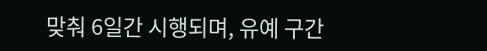맞춰 6일간 시행되며, 유예 구간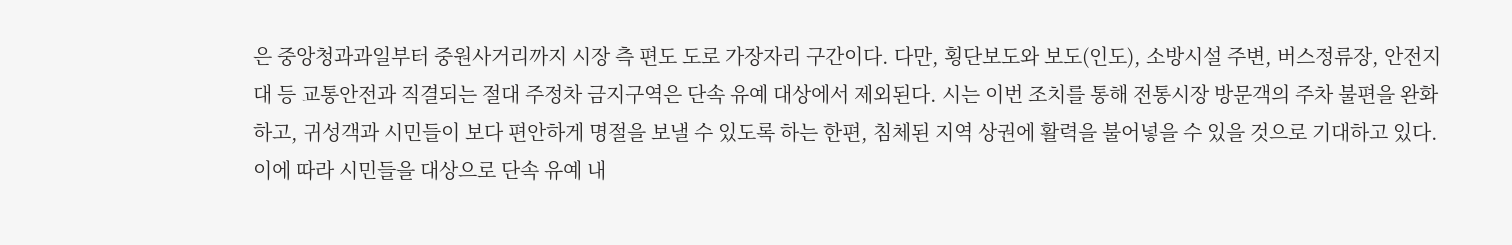은 중앙청과과일부터 중원사거리까지 시장 측 편도 도로 가장자리 구간이다. 다만, 횡단보도와 보도(인도), 소방시설 주변, 버스정류장, 안전지대 등 교통안전과 직결되는 절대 주정차 금지구역은 단속 유예 대상에서 제외된다. 시는 이번 조치를 통해 전통시장 방문객의 주차 불편을 완화하고, 귀성객과 시민들이 보다 편안하게 명절을 보낼 수 있도록 하는 한편, 침체된 지역 상권에 활력을 불어넣을 수 있을 것으로 기대하고 있다. 이에 따라 시민들을 대상으로 단속 유예 내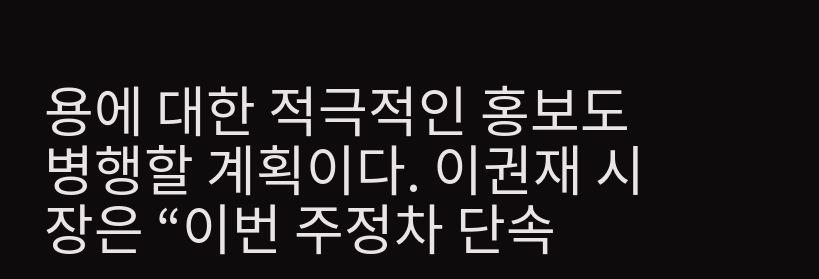용에 대한 적극적인 홍보도 병행할 계획이다. 이권재 시장은 “이번 주정차 단속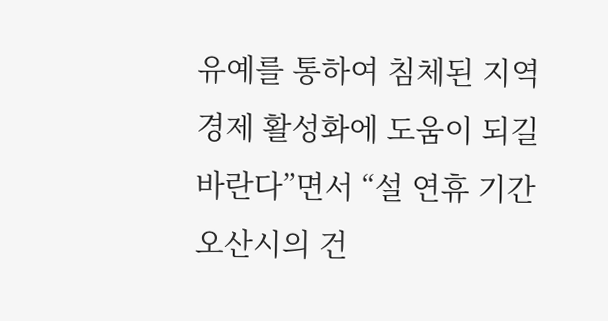유예를 통하여 침체된 지역경제 활성화에 도움이 되길 바란다”면서 “설 연휴 기간 오산시의 건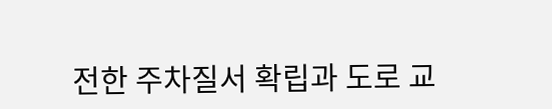전한 주차질서 확립과 도로 교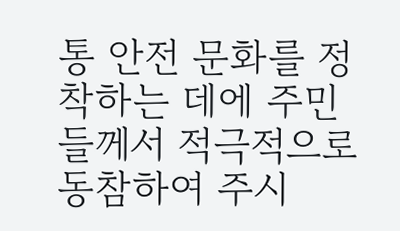통 안전 문화를 정착하는 데에 주민들께서 적극적으로 동참하여 주시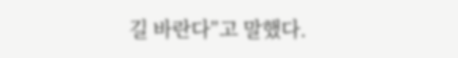길 바란다”고 말했다.